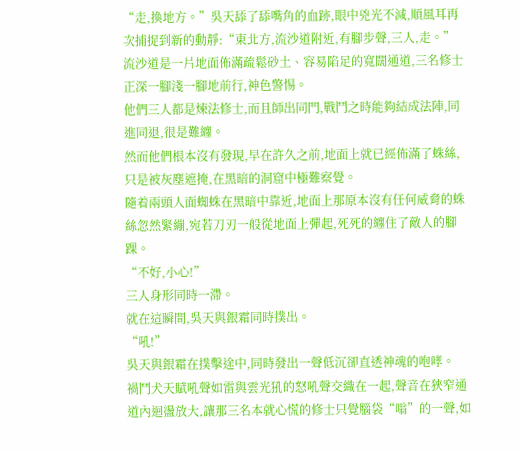“走,換地方。”吳天舔了舔嘴角的血跡,眼中兇光不減,順風耳再次捕捉到新的動靜:“東北方,流沙道附近,有腳步聲,三人,走。”
流沙道是一片地面佈滿疏鬆砂土、容易陷足的寬闊通道,三名修士正深一腳淺一腳地前行,神色警惕。
他們三人都是煉法修士,而且師出同門,戰鬥之時能夠結成法陣,同進同退,很是難纏。
然而他們根本沒有發現,早在許久之前,地面上就已經佈滿了蛛絲,只是被灰塵遮掩,在黑暗的洞窟中極難察覺。
隨着兩頭人面蜘蛛在黑暗中靠近,地面上那原本沒有任何威脅的蛛絲忽然緊繃,宛若刀刃一般從地面上彈起,死死的纏住了敵人的腳踝。
“不好,小心!”
三人身形同時一滯。
就在這瞬間,吳天與銀霜同時撲出。
“吼!”
吳天與銀霜在撲擊途中,同時發出一聲低沉卻直透神魂的咆哮。
禍鬥犬天賦吼聲如雷與雲光犼的怒吼聲交織在一起,聲音在狹窄通道內迴盪放大,讓那三名本就心慌的修士只覺腦袋“嗡”的一聲,如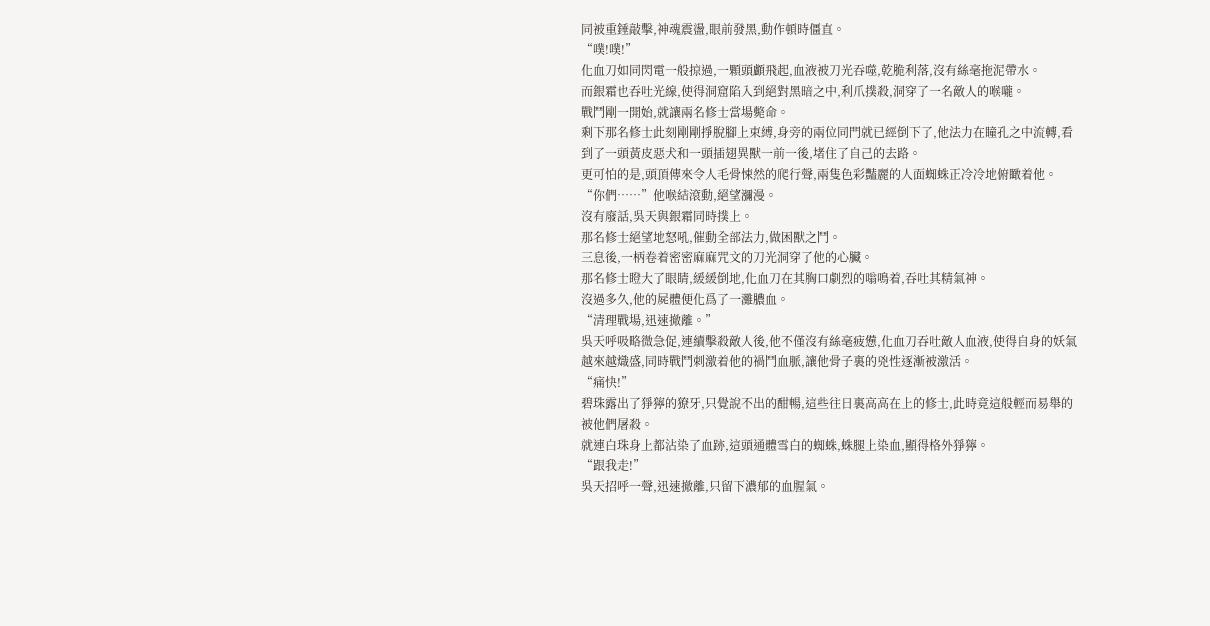同被重錘敲擊,神魂震盪,眼前發黑,動作頓時僵直。
“噗!噗!”
化血刀如同閃電一般掠過,一顆頭顱飛起,血液被刀光吞噬,乾脆利落,沒有絲毫拖泥帶水。
而銀霜也吞吐光線,使得洞窟陷入到絕對黑暗之中,利爪撲殺,洞穿了一名敵人的喉嚨。
戰鬥剛一開始,就讓兩名修士當場斃命。
剩下那名修士此刻剛剛掙脫腳上束縛,身旁的兩位同門就已經倒下了,他法力在瞳孔之中流轉,看到了一頭黃皮惡犬和一頭插翅異獸一前一後,堵住了自己的去路。
更可怕的是,頭頂傳來令人毛骨悚然的爬行聲,兩隻色彩豔麗的人面蜘蛛正冷冷地俯瞰着他。
“你們……”他喉結滾動,絕望瀰漫。
沒有廢話,吳天與銀霜同時撲上。
那名修士絕望地怒吼,催動全部法力,做困獸之鬥。
三息後,一柄卷着密密麻麻咒文的刀光洞穿了他的心臟。
那名修士瞪大了眼睛,緩緩倒地,化血刀在其胸口劇烈的嗡鳴着,吞吐其精氣神。
沒過多久,他的屍體便化爲了一灘膿血。
“清理戰場,迅速撤離。”
吳天呼吸略微急促,連續擊殺敵人後,他不僅沒有絲毫疲憊,化血刀吞吐敵人血液,使得自身的妖氣越來越熾盛,同時戰鬥刺激着他的禍鬥血脈,讓他骨子裏的兇性逐漸被激活。
“痛快!”
碧珠露出了猙獰的獠牙,只覺說不出的酣暢,這些往日裏高高在上的修士,此時竟這般輕而易舉的被他們屠殺。
就連白珠身上都沾染了血跡,這頭通體雪白的蜘蛛,蛛腿上染血,顯得格外猙獰。
“跟我走!”
吳天招呼一聲,迅速撤離,只留下濃郁的血腥氣。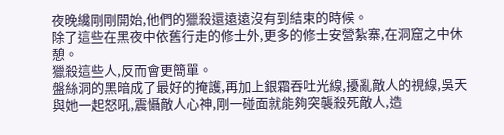夜晚纔剛剛開始,他們的獵殺還遠遠沒有到結束的時候。
除了這些在黑夜中依舊行走的修士外,更多的修士安營紮寨,在洞窟之中休憩。
獵殺這些人,反而會更簡單。
盤絲洞的黑暗成了最好的掩護,再加上銀霜吞吐光線,擾亂敵人的視線,吳天與她一起怒吼,震懾敵人心神,剛一碰面就能夠突襲殺死敵人,造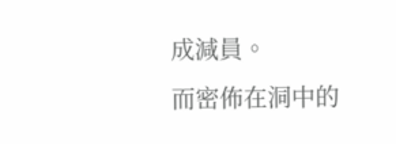成減員。
而密佈在洞中的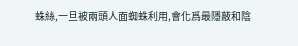蛛絲,一旦被兩頭人面蜘蛛利用,會化爲最隱蔽和陰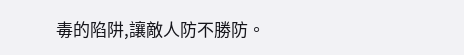毒的陷阱,讓敵人防不勝防。